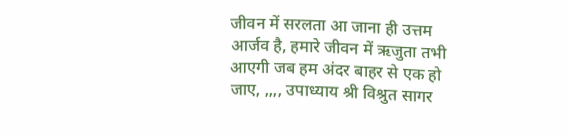जीवन में सरलता आ जाना ही उत्तम आर्जव है, हमारे जीवन में ऋजुता तभी आएगी जब हम अंदर बाहर से एक हो जाए, ,,,, उपाध्याय श्री विश्रुत सागर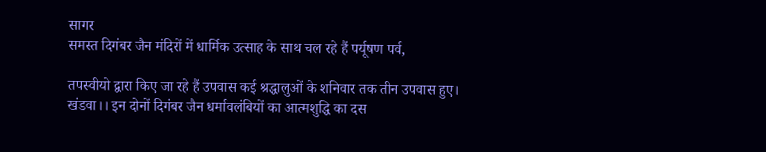सागर
समस्त दिगंबर जैन मंदिरों में धार्मिक उत्साह के साथ चल रहे हैं पर्यूषण पर्व,

तपस्वीयो द्वारा किए जा रहे हैं उपवास कई श्रद्धालुओं के शनिवार तक तीन उपवास हुए।
खंडवा।। इन दोनों दिगंबर जैन धर्मावलंबियों का आत्मशुद्धि का दस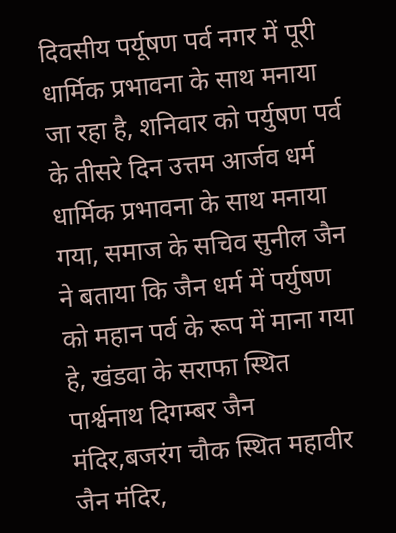दिवसीय पर्यूषण पर्व नगर में पूरी धार्मिक प्रभावना के साथ मनाया जा रहा है, शनिवार को पर्युषण पर्व के तीसरे दिन उत्तम आर्जव धर्म धार्मिक प्रभावना के साथ मनाया गया, समाज के सचिव सुनील जैन ने बताया कि जैन धर्म में पर्युषण को महान पर्व के रूप में माना गया हे, खंडवा के सराफा स्थित पार्श्वनाथ दिगम्बर जैन मंदिर,बजरंग चौक स्थित महावीर जैन मंदिर,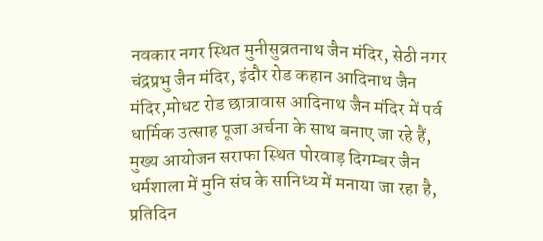नवकार नगर स्थित मुनीसुव्रतनाथ जैन मंदिर, सेठी नगर चंद्रप्रभु जैन मंदिर, इंदौर रोड कहान आदिनाथ जैन मंदिर,मोधट रोड छात्रावास आदिनाथ जैन मंदिर में पर्व धार्मिक उत्साह पूजा अर्चना के साथ बनाए जा रहे हैं, मुख्य आयोजन सराफा स्थित पोरवाड़ दिगम्बर जैन धर्मशाला में मुनि संघ के सानिध्य में मनाया जा रहा है, प्रतिदिन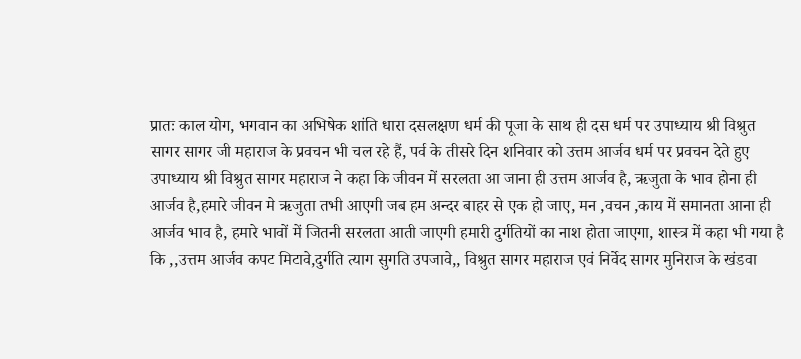प्रातः काल योग, भगवान का अभिषेक शांति धारा दसलक्षण धर्म की पूजा के साथ ही दस धर्म पर उपाध्याय श्री विश्रुत सागर सागर जी महाराज के प्रवचन भी चल रहे हैं, पर्व के तीसरे दिन शनिवार को उत्तम आर्जव धर्म पर प्रवचन देते हुए उपाध्याय श्री विश्रुत सागर महाराज ने कहा कि जीवन में सरलता आ जाना ही उत्तम आर्जव है, ऋजुता के भाव होना ही आर्जव है,हमारे जीवन मे ऋजुता तभी आएगी जब हम अन्दर बाहर से एक हो जाए, मन ,वचन ,काय में समानता आना ही आर्जव भाव है, हमारे भावों में जितनी सरलता आती जाएगी हमारी दुर्गतियों का नाश होता जाएगा, शास्त्र में कहा भी गया है कि ,,उत्तम आर्जव कपट मिटावे,दुर्गति त्याग सुगति उपजावे,, विश्रुत सागर महाराज एवं निर्वेद सागर मुनिराज के खंडवा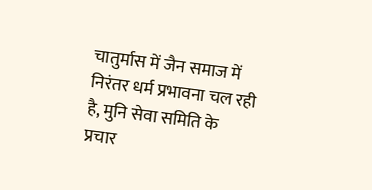चातुर्मास में जैन समाज में निरंतर धर्म प्रभावना चल रही है, मुनि सेवा समिति के प्रचार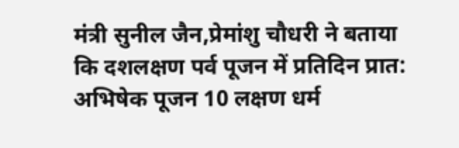मंत्री सुनील जैन,प्रेमांशु चौधरी ने बताया कि दशलक्षण पर्व पूजन में प्रतिदिन प्रात: अभिषेक पूजन 10 लक्षण धर्म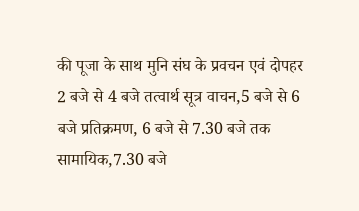की पूजा के साथ मुनि संघ के प्रवचन एवं दोपहर 2 बजे से 4 बजे तत्वार्थ सूत्र वाचन,5 बजे से 6 बजे प्रतिक्रमण, 6 बजे से 7.30 बजे तक सामायिक,7.30 बजे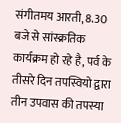संगीतमय आरती, 8.30 बजे से सांस्क्रतिक कार्यक्रम हो रहे है, पर्व के तीसरे दिन तपस्वियो द्वारा तीन उपवास की तपस्या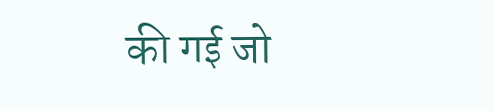की गई जो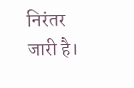निरंतर जारी है।